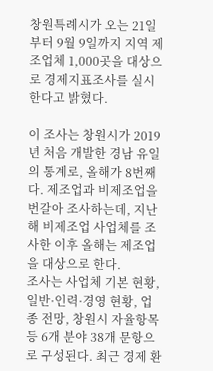창원특례시가 오는 21일부터 9월 9일까지 지역 제조업체 1,000곳을 대상으로 경제지표조사를 실시한다고 밝혔다.

이 조사는 창원시가 2019년 처음 개발한 경남 유일의 통계로, 올해가 8번째다. 제조업과 비제조업을 번갈아 조사하는데, 지난해 비제조업 사업체를 조사한 이후 올해는 제조업을 대상으로 한다.
조사는 사업체 기본 현황, 일반·인력·경영 현황, 업종 전망, 창원시 자율항목 등 6개 분야 38개 문항으로 구성된다. 최근 경제 환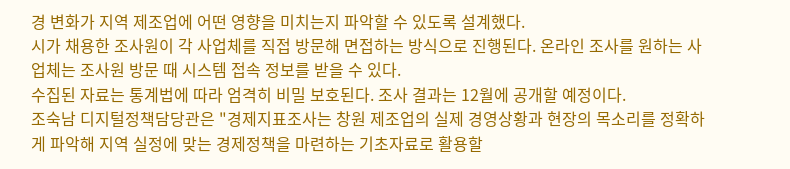경 변화가 지역 제조업에 어떤 영향을 미치는지 파악할 수 있도록 설계했다.
시가 채용한 조사원이 각 사업체를 직접 방문해 면접하는 방식으로 진행된다. 온라인 조사를 원하는 사업체는 조사원 방문 때 시스템 접속 정보를 받을 수 있다.
수집된 자료는 통계법에 따라 엄격히 비밀 보호된다. 조사 결과는 12월에 공개할 예정이다.
조숙남 디지털정책담당관은 "경제지표조사는 창원 제조업의 실제 경영상황과 현장의 목소리를 정확하게 파악해 지역 실정에 맞는 경제정책을 마련하는 기초자료로 활용할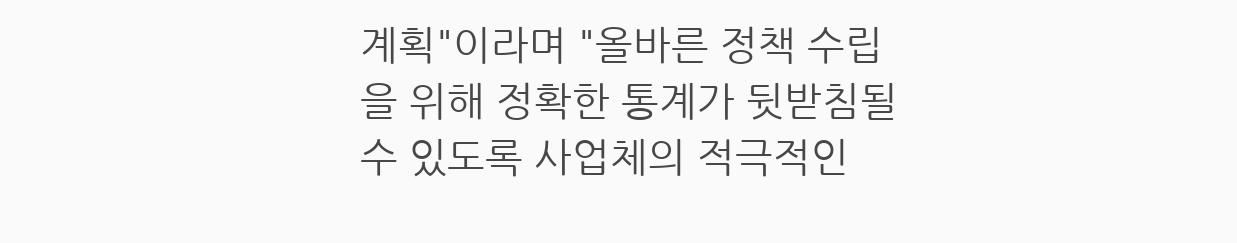계획"이라며 "올바른 정책 수립을 위해 정확한 통계가 뒷받침될 수 있도록 사업체의 적극적인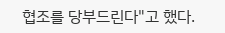협조를 당부드린다"고 했다.